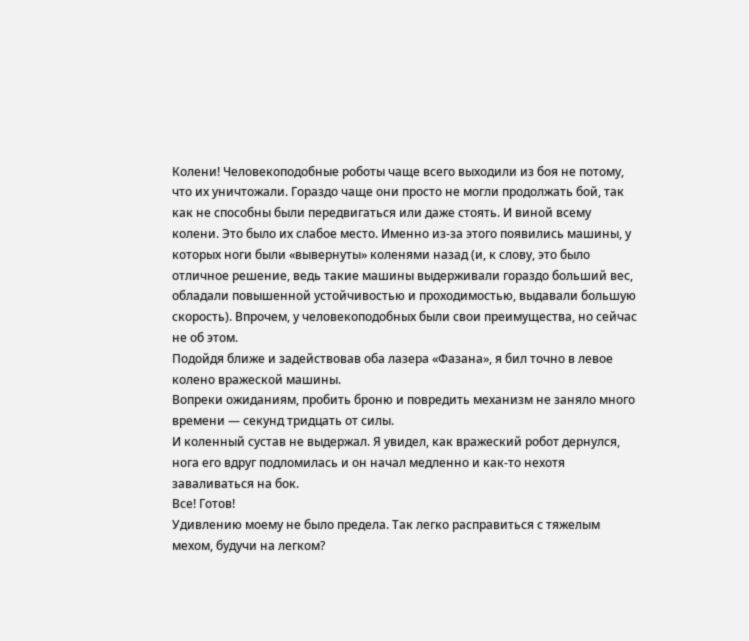Колени! Человекоподобные роботы чаще всего выходили из боя не потому, что их уничтожали. Гораздо чаще они просто не могли продолжать бой, так как не способны были передвигаться или даже стоять. И виной всему колени. Это было их слабое место. Именно из-за этого появились машины, у которых ноги были «вывернуты» коленями назад (и, к слову, это было отличное решение, ведь такие машины выдерживали гораздо больший вес, обладали повышенной устойчивостью и проходимостью, выдавали большую скорость). Впрочем, у человекоподобных были свои преимущества, но сейчас не об этом.
Подойдя ближе и задействовав оба лазера «Фазана», я бил точно в левое колено вражеской машины.
Вопреки ожиданиям, пробить броню и повредить механизм не заняло много времени — секунд тридцать от силы.
И коленный сустав не выдержал. Я увидел, как вражеский робот дернулся, нога его вдруг подломилась и он начал медленно и как-то нехотя заваливаться на бок.
Все! Готов!
Удивлению моему не было предела. Так легко расправиться с тяжелым мехом, будучи на легком?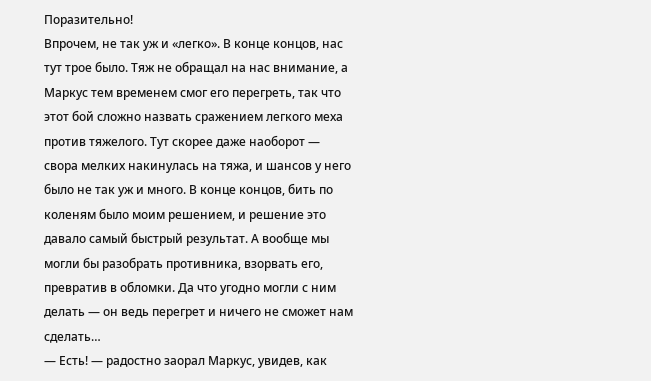Поразительно!
Впрочем, не так уж и «легко». В конце концов, нас тут трое было. Тяж не обращал на нас внимание, а Маркус тем временем смог его перегреть, так что этот бой сложно назвать сражением легкого меха против тяжелого. Тут скорее даже наоборот — свора мелких накинулась на тяжа, и шансов у него было не так уж и много. В конце концов, бить по коленям было моим решением, и решение это давало самый быстрый результат. А вообще мы могли бы разобрать противника, взорвать его, превратив в обломки. Да что угодно могли с ним делать — он ведь перегрет и ничего не сможет нам сделать…
— Есть! — радостно заорал Маркус, увидев, как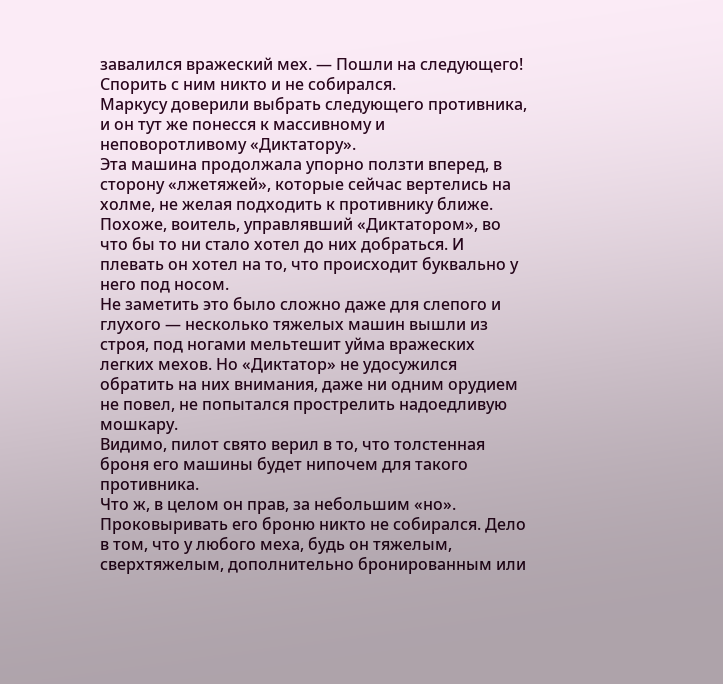завалился вражеский мех. — Пошли на следующего!
Спорить с ним никто и не собирался.
Маркусу доверили выбрать следующего противника, и он тут же понесся к массивному и неповоротливому «Диктатору».
Эта машина продолжала упорно ползти вперед, в сторону «лжетяжей», которые сейчас вертелись на холме, не желая подходить к противнику ближе.
Похоже, воитель, управлявший «Диктатором», во что бы то ни стало хотел до них добраться. И плевать он хотел на то, что происходит буквально у него под носом.
Не заметить это было сложно даже для слепого и глухого — несколько тяжелых машин вышли из строя, под ногами мельтешит уйма вражеских легких мехов. Но «Диктатор» не удосужился обратить на них внимания, даже ни одним орудием не повел, не попытался прострелить надоедливую мошкару.
Видимо, пилот свято верил в то, что толстенная броня его машины будет нипочем для такого противника.
Что ж, в целом он прав, за небольшим «но». Проковыривать его броню никто не собирался. Дело в том, что у любого меха, будь он тяжелым, сверхтяжелым, дополнительно бронированным или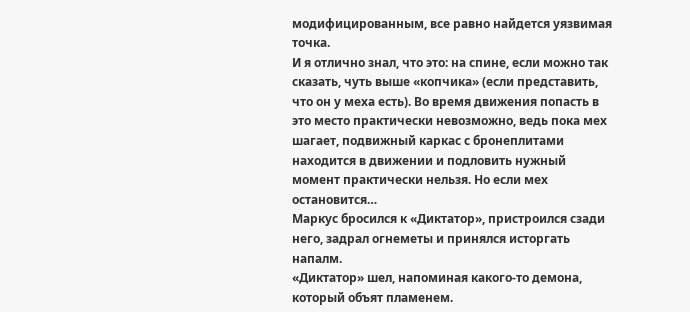модифицированным, все равно найдется уязвимая точка.
И я отлично знал, что это: на спине, если можно так сказать, чуть выше «копчика» (если представить, что он у меха есть). Во время движения попасть в это место практически невозможно, ведь пока мех шагает, подвижный каркас с бронеплитами находится в движении и подловить нужный момент практически нельзя. Но если мех остановится…
Маркус бросился к «Диктатор», пристроился сзади него, задрал огнеметы и принялся исторгать напалм.
«Диктатор» шел, напоминая какого-то демона, который объят пламенем.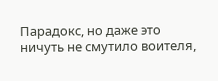Парадокс, но даже это ничуть не смутило воителя,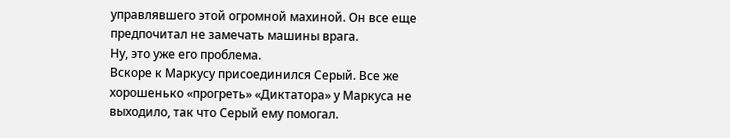управлявшего этой огромной махиной. Он все еще предпочитал не замечать машины врага.
Ну, это уже его проблема.
Вскоре к Маркусу присоединился Серый. Все же хорошенько «прогреть» «Диктатора» у Маркуса не выходило, так что Серый ему помогал.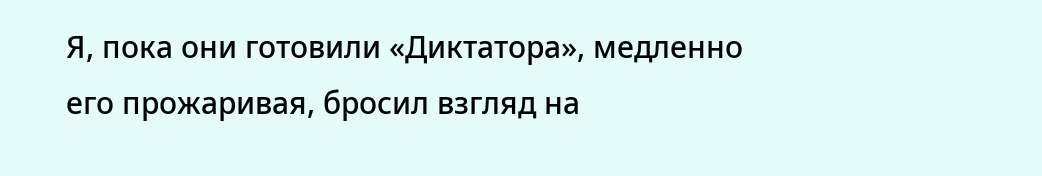Я, пока они готовили «Диктатора», медленно его прожаривая, бросил взгляд на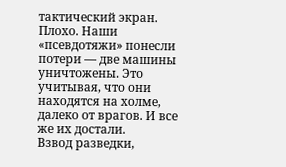тактический экран.
Плохо. Наши «псевдотяжи» понесли потери — две машины уничтожены. Это учитывая, что они находятся на холме, далеко от врагов. И все же их достали.
Взвод разведки,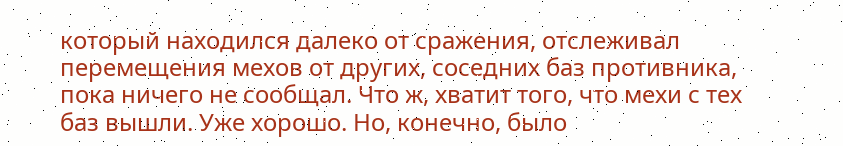который находился далеко от сражения, отслеживал перемещения мехов от других, соседних баз противника, пока ничего не сообщал. Что ж, хватит того, что мехи с тех баз вышли. Уже хорошо. Но, конечно, было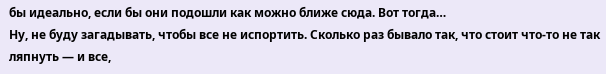бы идеально, если бы они подошли как можно ближе сюда. Вот тогда…
Ну, не буду загадывать, чтобы все не испортить. Сколько раз бывало так, что стоит что-то не так ляпнуть — и все,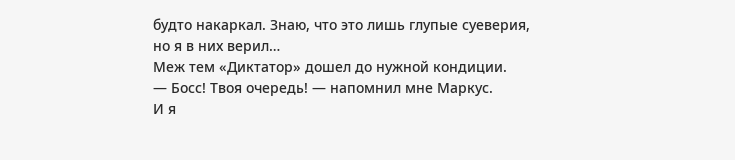будто накаркал. Знаю, что это лишь глупые суеверия, но я в них верил…
Меж тем «Диктатор» дошел до нужной кондиции.
— Босс! Твоя очередь! — напомнил мне Маркус.
И я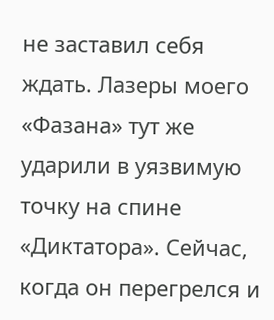не заставил себя ждать. Лазеры моего «Фазана» тут же ударили в уязвимую точку на спине «Диктатора». Сейчас, когда он перегрелся и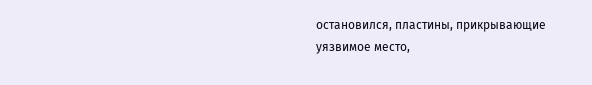остановился, пластины, прикрывающие уязвимое место,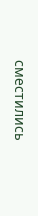сместились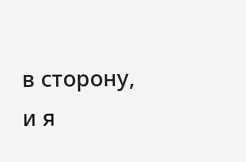в сторону, и я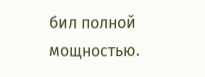бил полной мощностью.